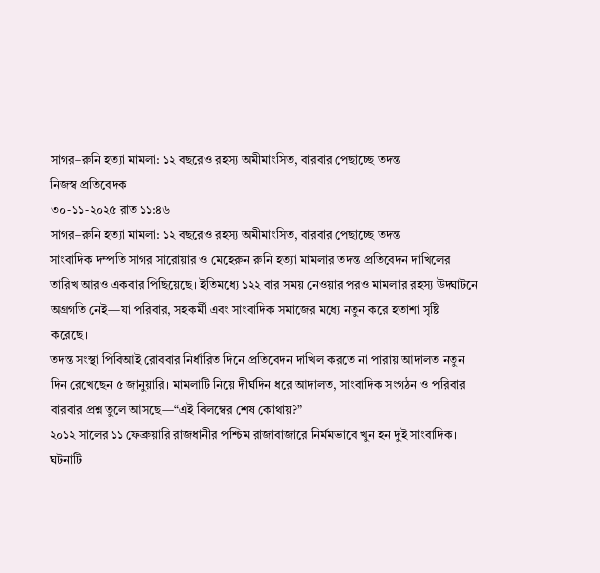সাগর–রুনি হত্যা মামলা: ১২ বছরেও রহস্য অমীমাংসিত, বারবার পেছাচ্ছে তদন্ত
নিজস্ব প্রতিবেদক
৩০-১১-২০২৫ রাত ১১:৪৬
সাগর–রুনি হত্যা মামলা: ১২ বছরেও রহস্য অমীমাংসিত, বারবার পেছাচ্ছে তদন্ত
সাংবাদিক দম্পতি সাগর সারোয়ার ও মেহেরুন রুনি হত্যা মামলার তদন্ত প্রতিবেদন দাখিলের তারিখ আরও একবার পিছিয়েছে। ইতিমধ্যে ১২২ বার সময় নেওয়ার পরও মামলার রহস্য উদ্ঘাটনে অগ্রগতি নেই—যা পরিবার, সহকর্মী এবং সাংবাদিক সমাজের মধ্যে নতুন করে হতাশা সৃষ্টি করেছে।
তদন্ত সংস্থা পিবিআই রোববার নির্ধারিত দিনে প্রতিবেদন দাখিল করতে না পারায় আদালত নতুন দিন রেখেছেন ৫ জানুয়ারি। মামলাটি নিয়ে দীর্ঘদিন ধরে আদালত, সাংবাদিক সংগঠন ও পরিবার বারবার প্রশ্ন তুলে আসছে—“এই বিলম্বের শেষ কোথায়?”
২০১২ সালের ১১ ফেব্রুয়ারি রাজধানীর পশ্চিম রাজাবাজারে নির্মমভাবে খুন হন দুই সাংবাদিক। ঘটনাটি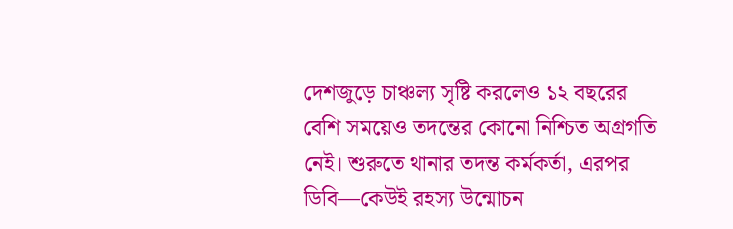দেশজুড়ে চাঞ্চল্য সৃষ্টি করলেও ১২ বছরের বেশি সময়েও তদন্তের কোনো নিশ্চিত অগ্রগতি নেই। শুরুতে থানার তদন্ত কর্মকর্তা, এরপর ডিবি—কেউই রহস্য উন্মোচন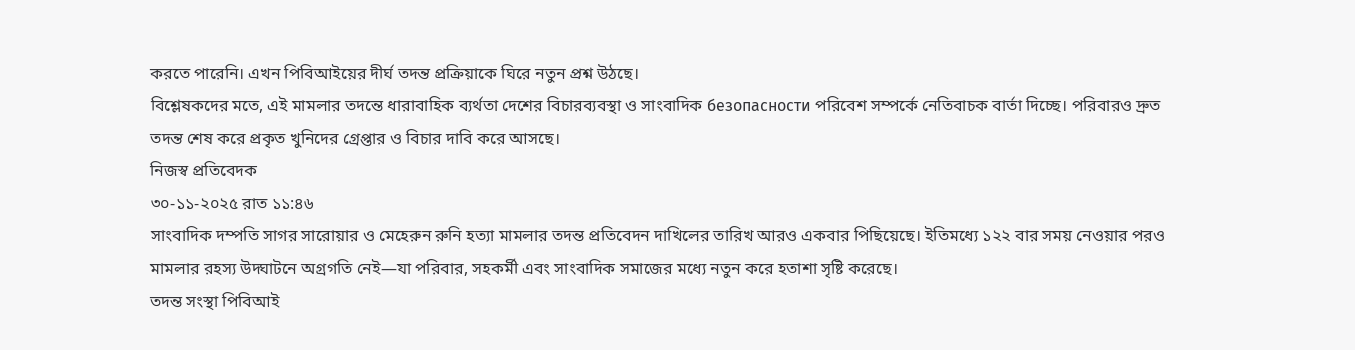করতে পারেনি। এখন পিবিআইয়ের দীর্ঘ তদন্ত প্রক্রিয়াকে ঘিরে নতুন প্রশ্ন উঠছে।
বিশ্লেষকদের মতে, এই মামলার তদন্তে ধারাবাহিক ব্যর্থতা দেশের বিচারব্যবস্থা ও সাংবাদিক безопасности পরিবেশ সম্পর্কে নেতিবাচক বার্তা দিচ্ছে। পরিবারও দ্রুত তদন্ত শেষ করে প্রকৃত খুনিদের গ্রেপ্তার ও বিচার দাবি করে আসছে।
নিজস্ব প্রতিবেদক
৩০-১১-২০২৫ রাত ১১:৪৬
সাংবাদিক দম্পতি সাগর সারোয়ার ও মেহেরুন রুনি হত্যা মামলার তদন্ত প্রতিবেদন দাখিলের তারিখ আরও একবার পিছিয়েছে। ইতিমধ্যে ১২২ বার সময় নেওয়ার পরও মামলার রহস্য উদ্ঘাটনে অগ্রগতি নেই—যা পরিবার, সহকর্মী এবং সাংবাদিক সমাজের মধ্যে নতুন করে হতাশা সৃষ্টি করেছে।
তদন্ত সংস্থা পিবিআই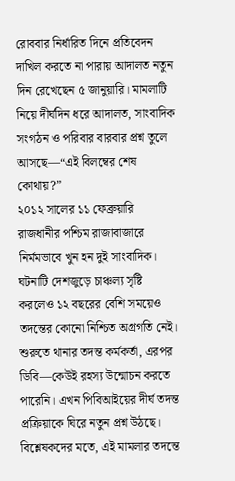রোববার নির্ধারিত দিনে প্রতিবেদন দাখিল করতে না পারায় আদালত নতুন দিন রেখেছেন ৫ জানুয়ারি। মামলাটি নিয়ে দীর্ঘদিন ধরে আদালত, সাংবাদিক সংগঠন ও পরিবার বারবার প্রশ্ন তুলে আসছে—“এই বিলম্বের শেষ কোথায়?”
২০১২ সালের ১১ ফেব্রুয়ারি রাজধানীর পশ্চিম রাজাবাজারে নির্মমভাবে খুন হন দুই সাংবাদিক। ঘটনাটি দেশজুড়ে চাঞ্চল্য সৃষ্টি করলেও ১২ বছরের বেশি সময়েও তদন্তের কোনো নিশ্চিত অগ্রগতি নেই। শুরুতে থানার তদন্ত কর্মকর্তা, এরপর ডিবি—কেউই রহস্য উন্মোচন করতে পারেনি। এখন পিবিআইয়ের দীর্ঘ তদন্ত প্রক্রিয়াকে ঘিরে নতুন প্রশ্ন উঠছে।
বিশ্লেষকদের মতে, এই মামলার তদন্তে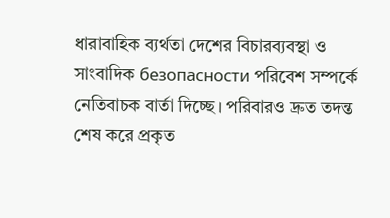ধারাবাহিক ব্যর্থতা দেশের বিচারব্যবস্থা ও সাংবাদিক безопасности পরিবেশ সম্পর্কে নেতিবাচক বার্তা দিচ্ছে। পরিবারও দ্রুত তদন্ত শেষ করে প্রকৃত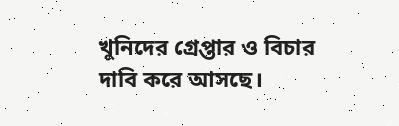খুনিদের গ্রেপ্তার ও বিচার দাবি করে আসছে।